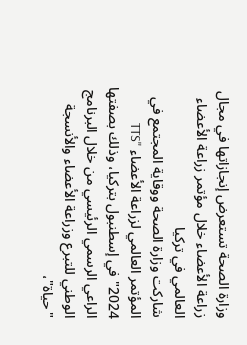وزارة الصحة تستعرض إنجازاتها في مجال زراعة الأعضاء خلال مؤتمر زراعة الأعضاء العالمي في تركيا
شاركت وزارة الصحة ووقاية المجتمع في المؤتمر العالمي لزراعة الأعضاء "TTS 2024" في إسطنبول بتركيا، وذلك بصفتها الراعي الرسمي الرئيسي من خلال البرنامج الوطني للتبرع وزراعة الأعضاء والأنسجة "حياة"،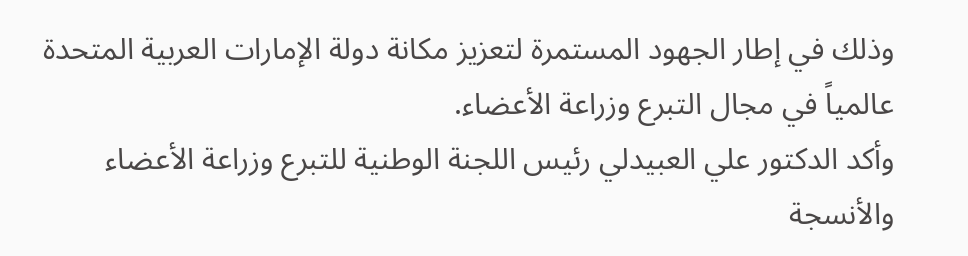وذلك في إطار الجهود المستمرة لتعزيز مكانة دولة الإمارات العربية المتحدة عالمياً في مجال التبرع وزراعة الأعضاء.
وأكد الدكتور علي العبيدلي رئيس اللجنة الوطنية للتبرع وزراعة الأعضاء والأنسجة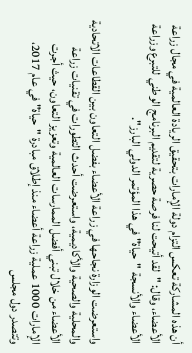أن هذه المشاركة تعكس التزام دولة الإمارات بتحقيق الريادة العالمية في مجال زراعة الأعضاء، وقال: "لقد أتيحت لنا فرصة حصرية لتقديم البرنامج الوطني للتبرع وزراعة الأعضاء والأنسجة "حياة" في هذا المؤتمر الدولي البارز".

واستعرضت الوزارة نجاحها في زراعة الأعضاء بفضل التعاون بين القطاعات الاتحادية والمحلية والصحية والأكاديمية، واستعرضت أحدث التطورات في تقنيات زراعة الأعضاء من خلال تبني أفضل الممارسات العالمية وتعزيز التعاون، حيث أجرت الإمارات 1000 عملية زراعة أعضاء منذ إطلاق مبادرة "حياة" في عام 2017، وتتصدر دول مجلس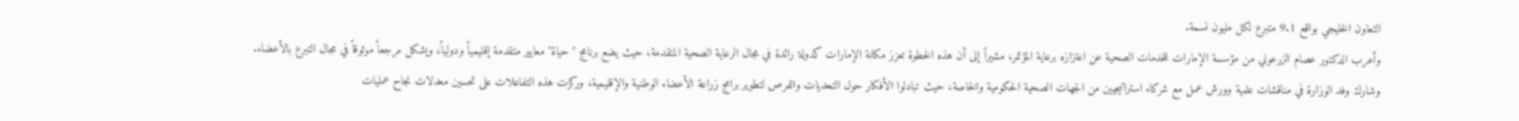التعاون الخليجي بواقع 9.1 متبرع لكل مليون نسمة.
وأعرب الدكتور عصام الزرعوني من مؤسسة الإمارات للخدمات الصحية عن اعتزازه برعاية المؤتمر، مشيراً إلى أن هذه الخطوة تعزز مكانة الإمارات كدولة رائدة في مجال الرعاية الصحية المتقدمة، حيث يضع برنامج "حياة" معايير متقدمة إقليمياً ودولياً، ويشكل مرجعاً موثوقاً في مجال التبرع بالأعضاء.
وشارك وفد الوزارة في مناقشات علمية وورش عمل مع شركاء استراتيجيين من الجهات الصحية الحكومية والخاصة، حيث تبادلوا الأفكار حول التحديات والفرص لتطوير برامج زراعة الأعضاء الوطنية والإقليمية، وركزت هذه التفاعلات على تحسين معدلات نجاح عمليات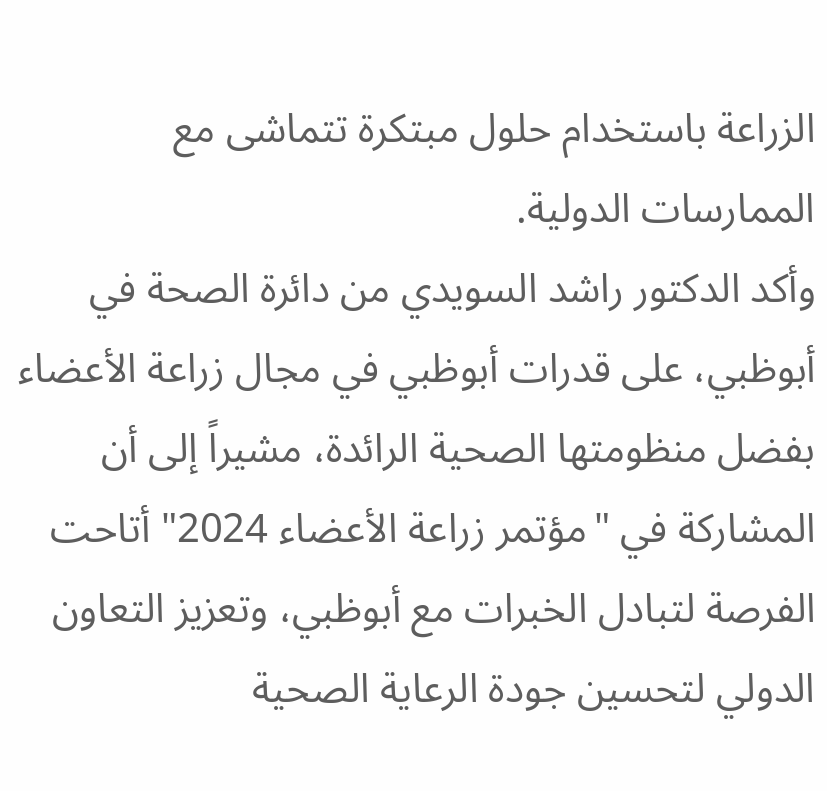الزراعة باستخدام حلول مبتكرة تتماشى مع الممارسات الدولية.
وأكد الدكتور راشد السويدي من دائرة الصحة في أبوظبي، على قدرات أبوظبي في مجال زراعة الأعضاء بفضل منظومتها الصحية الرائدة، مشيراً إلى أن المشاركة في "مؤتمر زراعة الأعضاء 2024" أتاحت الفرصة لتبادل الخبرات مع أبوظبي، وتعزيز التعاون الدولي لتحسين جودة الرعاية الصحية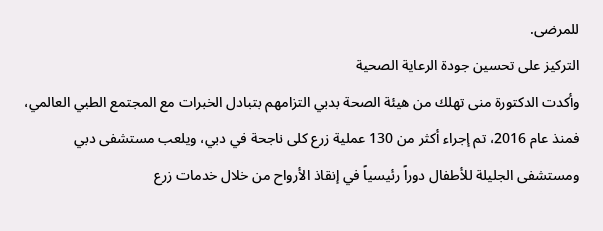للمرضى.
التركيز على تحسين جودة الرعاية الصحية
وأكدت الدكتورة منى تهلك من هيئة الصحة بدبي التزامهم بتبادل الخبرات مع المجتمع الطبي العالمي، فمنذ عام 2016، تم إجراء أكثر من 130 عملية زرع كلى ناجحة في دبي، ويلعب مستشفى دبي ومستشفى الجليلة للأطفال دوراً رئيسياً في إنقاذ الأرواح من خلال خدمات زرع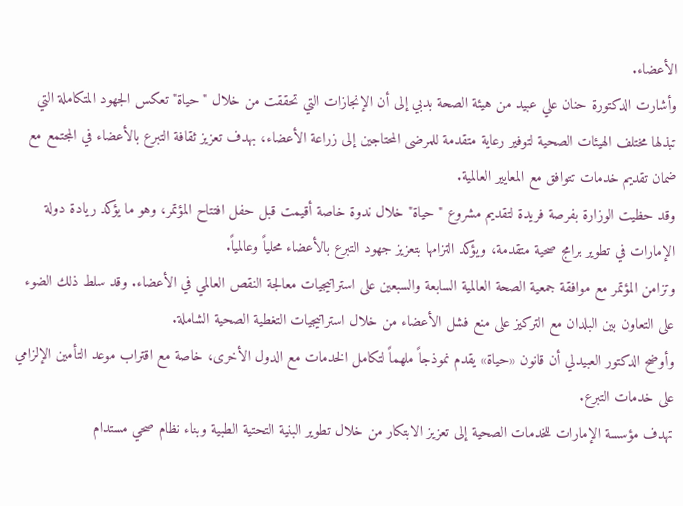الأعضاء.
وأشارت الدكتورة حنان علي عبيد من هيئة الصحة بدبي إلى أن الإنجازات التي تحققت من خلال "حياة" تعكس الجهود المتكاملة التي تبذلها مختلف الهيئات الصحية لتوفير رعاية متقدمة للمرضى المحتاجين إلى زراعة الأعضاء، بهدف تعزيز ثقافة التبرع بالأعضاء في المجتمع مع ضمان تقديم خدمات تتوافق مع المعايير العالمية.
وقد حظيت الوزارة بفرصة فريدة لتقديم مشروع "حياة" خلال ندوة خاصة أقيمت قبل حفل افتتاح المؤتمر، وهو ما يؤكد ريادة دولة الإمارات في تطوير برامج صحية متقدمة، ويؤكد التزامها بتعزيز جهود التبرع بالأعضاء محلياً وعالمياً.
وتزامن المؤتمر مع موافقة جمعية الصحة العالمية السابعة والسبعين على استراتيجيات معالجة النقص العالمي في الأعضاء. وقد سلط ذلك الضوء على التعاون بين البلدان مع التركيز على منع فشل الأعضاء من خلال استراتيجيات التغطية الصحية الشاملة.
وأوضح الدكتور العبيدلي أن قانون «حياة» يقدم نموذجاً ملهماً لتكامل الخدمات مع الدول الأخرى، خاصة مع اقتراب موعد التأمين الإلزامي على خدمات التبرع.
تهدف مؤسسة الإمارات للخدمات الصحية إلى تعزيز الابتكار من خلال تطوير البنية التحتية الطبية وبناء نظام صحي مستدام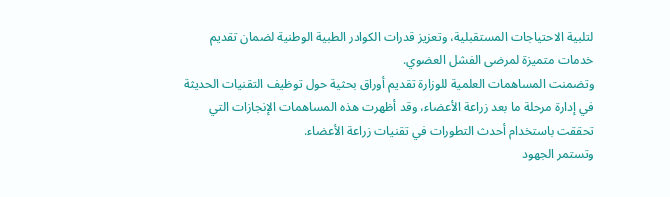لتلبية الاحتياجات المستقبلية، وتعزيز قدرات الكوادر الطبية الوطنية لضمان تقديم خدمات متميزة لمرضى الفشل العضوي.
وتضمنت المساهمات العلمية للوزارة تقديم أوراق بحثية حول توظيف التقنيات الحديثة في إدارة مرحلة ما بعد زراعة الأعضاء، وقد أظهرت هذه المساهمات الإنجازات التي تحققت باستخدام أحدث التطورات في تقنيات زراعة الأعضاء.
وتستمر الجهود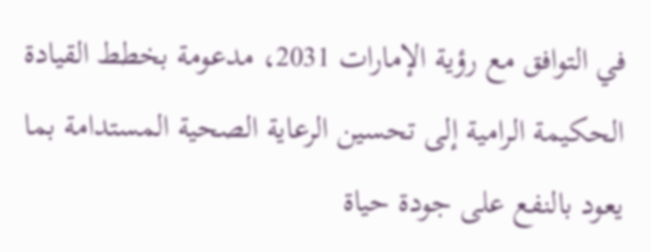في التوافق مع رؤية الإمارات 2031، مدعومة بخطط القيادة الحكيمة الرامية إلى تحسين الرعاية الصحية المستدامة بما يعود بالنفع على جودة حياة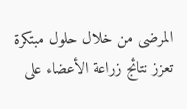المرضى من خلال حلول مبتكرة تعزز نتائج زراعة الأعضاء على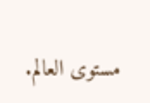مستوى العالم.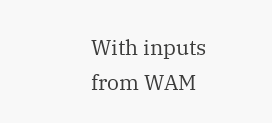With inputs from WAM